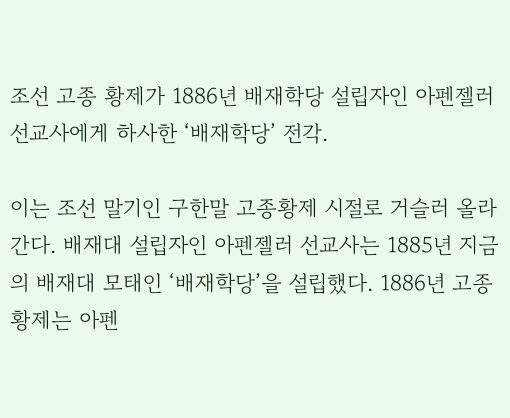조선 고종 황제가 1886년 배재학당 설립자인 아펜젤러 선교사에게 하사한 ‘배재학당’ 전각.

이는 조선 말기인 구한말 고종황제 시절로 거슬러 올라간다. 배재대 설립자인 아펜젤러 선교사는 1885년 지금의 배재대 모태인 ‘배재학당’을 설립했다. 1886년 고종황제는 아펜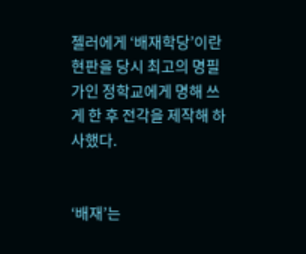젤러에게 ‘배재학당’이란 현판을 당시 최고의 명필가인 정학교에게 명해 쓰게 한 후 전각을 제작해 하사했다.


‘배재’는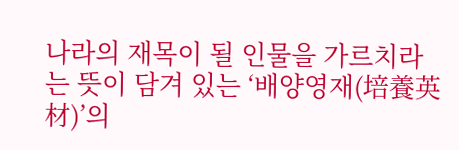나라의 재목이 될 인물을 가르치라는 뜻이 담겨 있는 ‘배양영재(培養英材)’의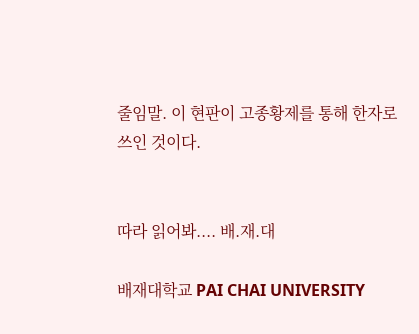줄임말. 이 현판이 고종황제를 통해 한자로 쓰인 것이다.


따라 읽어봐.... 배.재.대

배재대학교 PAI CHAI UNIVERSITY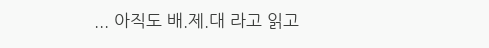... 아직도 배.제.대 라고 읽고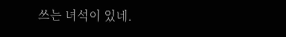쓰는 녀석이 있네.